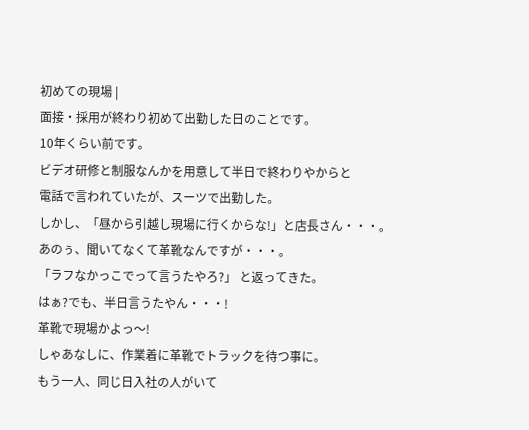初めての現場 |
面接・採用が終わり初めて出勤した日のことです。
10年くらい前です。
ビデオ研修と制服なんかを用意して半日で終わりやからと
電話で言われていたが、スーツで出勤した。
しかし、「昼から引越し現場に行くからな!」と店長さん・・・。
あのぅ、聞いてなくて革靴なんですが・・・。
「ラフなかっこでって言うたやろ?」 と返ってきた。
はぁ?でも、半日言うたやん・・・!
革靴で現場かよっ〜!
しゃあなしに、作業着に革靴でトラックを待つ事に。
もう一人、同じ日入社の人がいて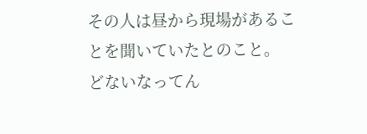その人は昼から現場があることを聞いていたとのこと。
どないなってん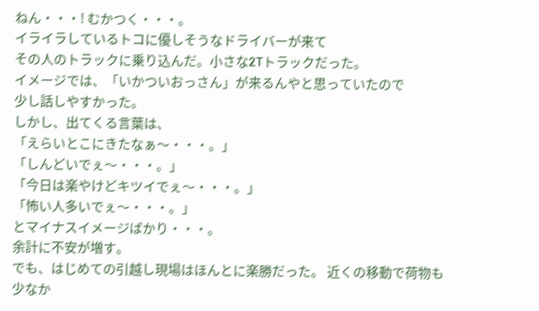ねん・・・! むかつく・・・。
イライラしているトコに優しそうなドライバーが来て
その人のトラックに乗り込んだ。小さな2Tトラックだった。
イメージでは、「いかついおっさん」が来るんやと思っていたので
少し話しやすかった。
しかし、出てくる言葉は、
「えらいとこにきたなぁ〜・・・。」
「しんどいでぇ〜・・・。」
「今日は楽やけどキツイでぇ〜・・・。」
「怖い人多いでぇ〜・・・。」
とマイナスイメージばかり・・・。
余計に不安が増す。
でも、はじめての引越し現場はほんとに楽勝だった。 近くの移動で荷物も少なか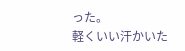った。
軽くいい汗かいた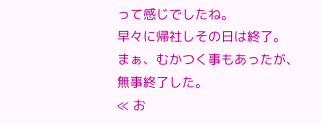って感じでしたね。
早々に帰社しその日は終了。 まぁ、むかつく事もあったが、無事終了した。
≪ お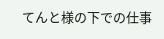てんと様の下での仕事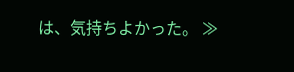は、気持ちよかった。 ≫